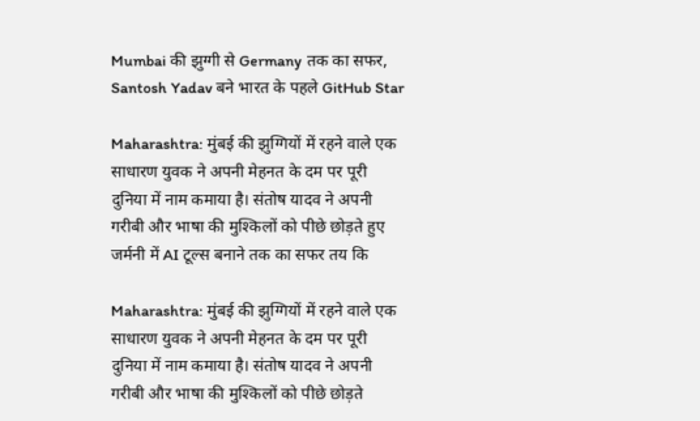Mumbai की झुग्गी से Germany तक का सफर, Santosh Yadav बने भारत के पहले GitHub Star

Maharashtra: मुंबई की झुग्गियों में रहने वाले एक साधारण युवक ने अपनी मेहनत के दम पर पूरी दुनिया में नाम कमाया है। संतोष यादव ने अपनी गरीबी और भाषा की मुश्किलों को पीछे छोड़ते हुए जर्मनी में AI टूल्स बनाने तक का सफर तय कि

Maharashtra: मुंबई की झुग्गियों में रहने वाले एक साधारण युवक ने अपनी मेहनत के दम पर पूरी दुनिया में नाम कमाया है। संतोष यादव ने अपनी गरीबी और भाषा की मुश्किलों को पीछे छोड़ते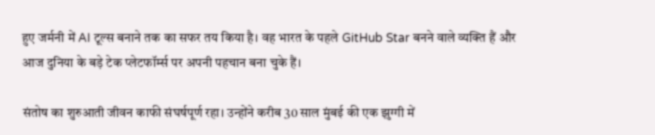हुए जर्मनी में AI टूल्स बनाने तक का सफर तय किया है। वह भारत के पहले GitHub Star बनने वाले व्यक्ति हैं और आज दुनिया के बड़े टेक प्लेटफॉर्म्स पर अपनी पहचान बना चुके हैं।

संतोष का शुरुआती जीवन काफी संघर्षपूर्ण रहा। उन्होंने करीब 30 साल मुंबई की एक झुग्गी में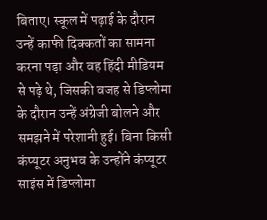बिताए। स्कूल में पढ़ाई के दौरान उन्हें काफी दिक्कतों का सामना करना पड़ा और वह हिंदी मीडियम से पढ़े थे, जिसकी वजह से डिप्लोमा के दौरान उन्हें अंग्रेजी बोलने और समझने में परेशानी हुई। बिना किसी कंप्यूटर अनुभव के उन्होंने कंप्यूटर साइंस में डिप्लोमा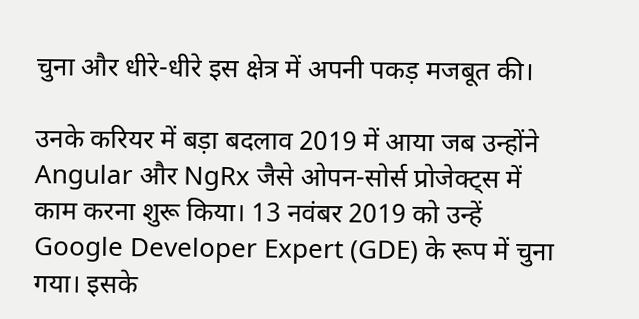चुना और धीरे-धीरे इस क्षेत्र में अपनी पकड़ मजबूत की।

उनके करियर में बड़ा बदलाव 2019 में आया जब उन्होंने Angular और NgRx जैसे ओपन-सोर्स प्रोजेक्ट्स में काम करना शुरू किया। 13 नवंबर 2019 को उन्हें Google Developer Expert (GDE) के रूप में चुना गया। इसके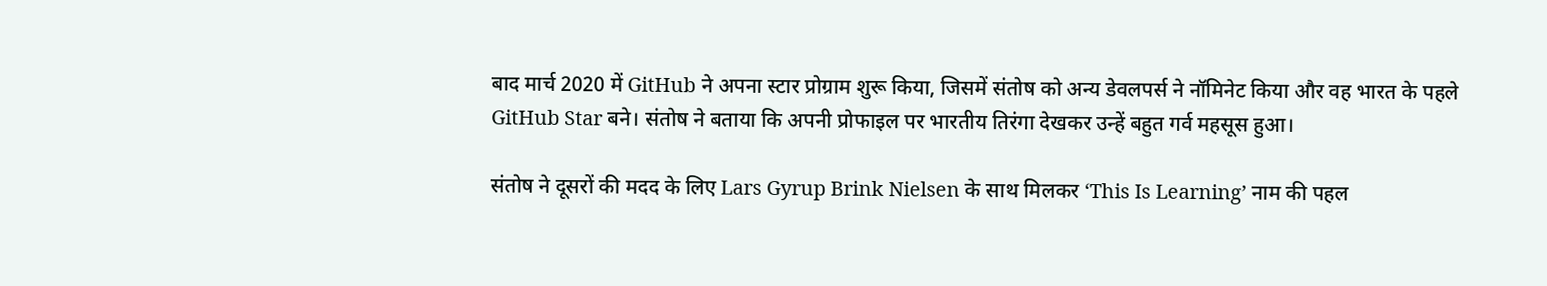बाद मार्च 2020 में GitHub ने अपना स्टार प्रोग्राम शुरू किया, जिसमें संतोष को अन्य डेवलपर्स ने नॉमिनेट किया और वह भारत के पहले GitHub Star बने। संतोष ने बताया कि अपनी प्रोफाइल पर भारतीय तिरंगा देखकर उन्हें बहुत गर्व महसूस हुआ।

संतोष ने दूसरों की मदद के लिए Lars Gyrup Brink Nielsen के साथ मिलकर ‘This Is Learning’ नाम की पहल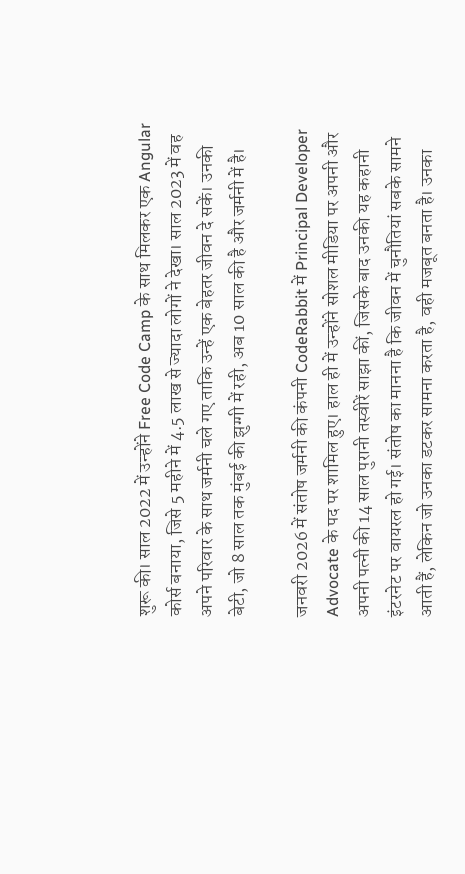शुरू की। साल 2022 में उन्होंने Free Code Camp के साथ मिलकर एक Angular कोर्स बनाया, जिसे 5 महीने में 4.5 लाख से ज्यादा लोगों ने देखा। साल 2023 में वह अपने परिवार के साथ जर्मनी चले गए ताकि उन्हें एक बेहतर जीवन दे सकें। उनकी बेटी, जो 8 साल तक मुंबई की झुग्गी में रही, अब 10 साल की है और जर्मनी में है।

जनवरी 2026 में संतोष जर्मनी की कंपनी CodeRabbit में Principal Developer Advocate के पद पर शामिल हुए। हाल ही में उन्होंने सोशल मीडिया पर अपनी और अपनी पत्नी की 14 साल पुरानी तस्वीरें साझा कीं, जिसके बाद उनकी यह कहानी इंटरनेट पर वायरल हो गई। संतोष का मानना है कि जीवन में चुनौतियां सबके सामने आती हैं, लेकिन जो उनका डटकर सामना करता है, वही मजबूत बनता है। उनका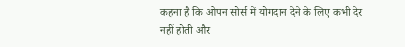कहना है कि ओपन सोर्स में योगदान देने के लिए कभी देर नहीं होती और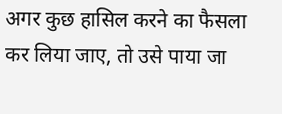अगर कुछ हासिल करने का फैसला कर लिया जाए, तो उसे पाया जा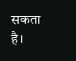सकता है।